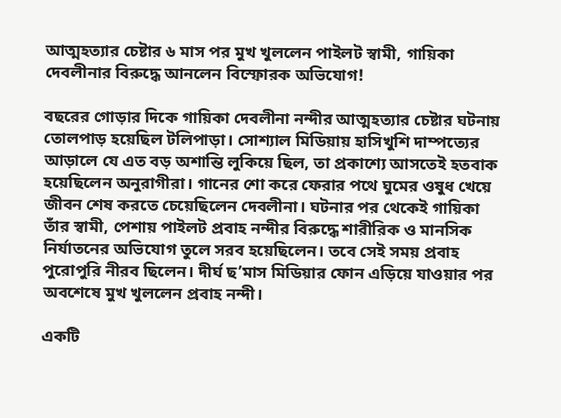আত্মহত্যার চেষ্টার ৬ মাস পর মুখ খুললেন পাইলট স্বামী, গায়িকা দেবলীনার বিরুদ্ধে আনলেন বিস্ফোরক অভিযোগ!

বছরের গোড়ার দিকে গায়িকা দেবলীনা নন্দীর আত্মহত্যার চেষ্টার ঘটনায় তোলপাড় হয়েছিল টলিপাড়া। সোশ্যাল মিডিয়ায় হাসিখুশি দাম্পত্যের আড়ালে যে এত বড় অশান্তি লুকিয়ে ছিল, তা প্রকাশ্যে আসতেই হতবাক হয়েছিলেন অনুরাগীরা। গানের শো করে ফেরার পথে ঘুমের ওষুধ খেয়ে জীবন শেষ করতে চেয়েছিলেন দেবলীনা। ঘটনার পর থেকেই গায়িকা তাঁর স্বামী, পেশায় পাইলট প্রবাহ নন্দীর বিরুদ্ধে শারীরিক ও মানসিক নির্যাতনের অভিযোগ তুলে সরব হয়েছিলেন। তবে সেই সময় প্রবাহ পুরোপুরি নীরব ছিলেন। দীর্ঘ ছ’মাস মিডিয়ার ফোন এড়িয়ে যাওয়ার পর অবশেষে মুখ খুললেন প্রবাহ নন্দী।

একটি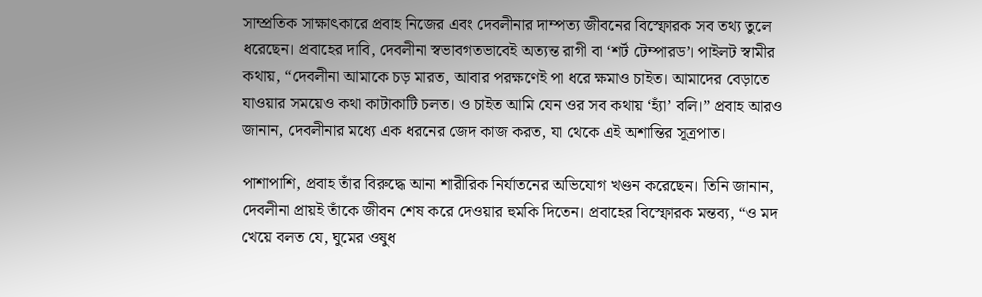সাম্প্রতিক সাক্ষাৎকারে প্রবাহ নিজের এবং দেবলীনার দাম্পত্য জীবনের বিস্ফোরক সব তথ্য তুলে ধরেছেন। প্রবাহের দাবি, দেবলীনা স্বভাবগতভাবেই অত্যন্ত রাগী বা ‘শর্ট টেম্পারড’। পাইলট স্বামীর কথায়, “দেবলীনা আমাকে চড় মারত, আবার পরক্ষণেই পা ধরে ক্ষমাও চাইত। আমাদের বেড়াতে যাওয়ার সময়েও কথা কাটাকাটি চলত। ও চাইত আমি যেন ওর সব কথায় ‘হ্যাঁ’ বলি।” প্রবাহ আরও জানান, দেবলীনার মধ্যে এক ধরনের জেদ কাজ করত, যা থেকে এই অশান্তির সূত্রপাত।

পাশাপাশি, প্রবাহ তাঁর বিরুদ্ধে আনা শারীরিক নির্যাতনের অভিযোগ খণ্ডন করেছেন। তিনি জানান, দেবলীনা প্রায়ই তাঁকে জীবন শেষ করে দেওয়ার হুমকি দিতেন। প্রবাহের বিস্ফোরক মন্তব্য, “ও মদ খেয়ে বলত যে, ঘুমের ওষুধ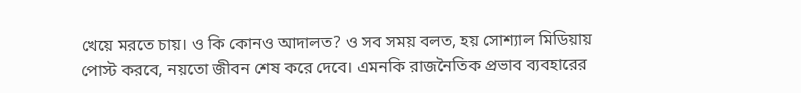খেয়ে মরতে চায়। ও কি কোনও আদালত? ও সব সময় বলত, হয় সোশ্যাল মিডিয়ায় পোস্ট করবে, নয়তো জীবন শেষ করে দেবে। এমনকি রাজনৈতিক প্রভাব ব্যবহারের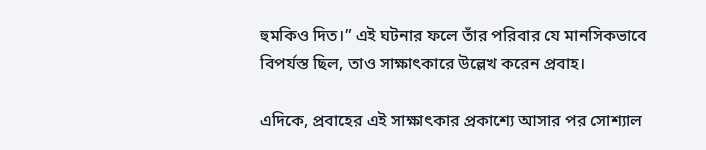হুমকিও দিত।” এই ঘটনার ফলে তাঁর পরিবার যে মানসিকভাবে বিপর্যস্ত ছিল, তাও সাক্ষাৎকারে উল্লেখ করেন প্রবাহ।

এদিকে, প্রবাহের এই সাক্ষাৎকার প্রকাশ্যে আসার পর সোশ্যাল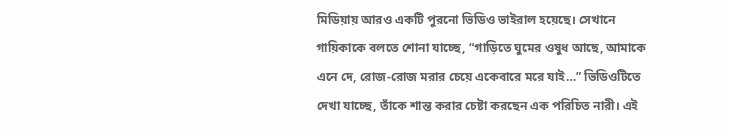মিডিয়ায় আরও একটি পুরনো ভিডিও ভাইরাল হয়েছে। সেখানে গায়িকাকে বলতে শোনা যাচ্ছে, “গাড়িতে ঘুমের ওষুধ আছে, আমাকে এনে দে, রোজ-রোজ মরার চেয়ে একেবারে মরে যাই…” ভিডিওটিতে দেখা যাচ্ছে, তাঁকে শান্ত করার চেষ্টা করছেন এক পরিচিত নারী। এই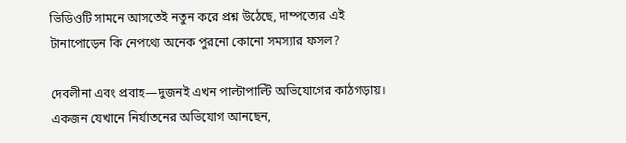ভিডিওটি সামনে আসতেই নতুন করে প্রশ্ন উঠেছে, দাম্পত্যের এই টানাপোড়েন কি নেপথ্যে অনেক পুরনো কোনো সমস্যার ফসল?

দেবলীনা এবং প্রবাহ—দুজনই এখন পাল্টাপাল্টি অভিযোগের কাঠগড়ায়। একজন যেখানে নির্যাতনের অভিযোগ আনছেন,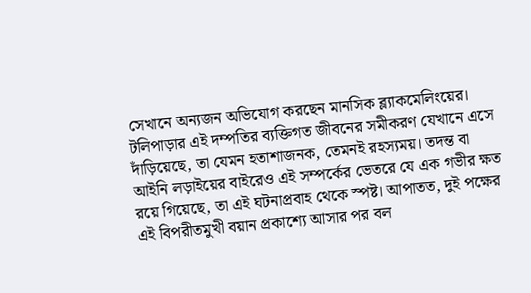সেখানে অন্যজন অভিযোগ করছেন মানসিক ব্ল্যাকমেলিংয়ের। টলিপাড়ার এই দম্পতির ব্যক্তিগত জীবনের সমীকরণ যেখানে এসে দাঁড়িয়েছে, তা যেমন হতাশাজনক, তেমনই রহস্যময়। তদন্ত বা আইনি লড়াইয়ের বাইরেও এই সম্পর্কের ভেতরে যে এক গভীর ক্ষত রয়ে গিয়েছে, তা এই ঘটনাপ্রবাহ থেকে স্পষ্ট। আপাতত, দুই পক্ষের এই বিপরীতমুখী বয়ান প্রকাশ্যে আসার পর বল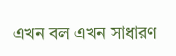এখন বল এখন সাধারণ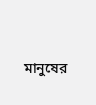মানুষের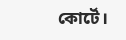কোর্টে।